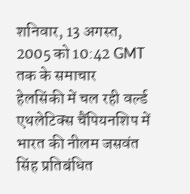शनिवार, 13 अगस्त, 2005 को 10:42 GMT तक के समाचार
हेलसिंकी में चल रही वर्ल्ड एथलेटिक्स चैंपियनशिप में भारत की नीलम जसवंत सिंह प्रतिबंधित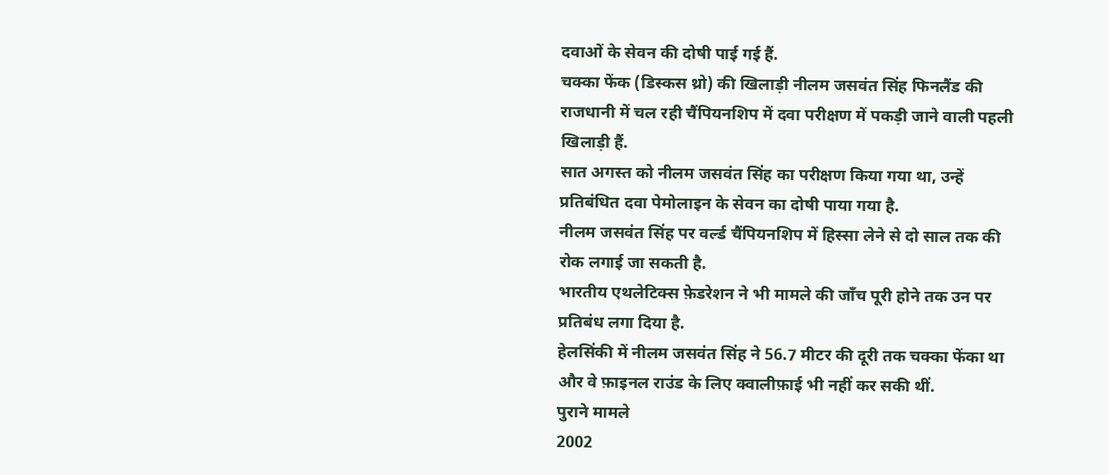दवाओं के सेवन की दोषी पाई गई हैं.
चक्का फेंक (डिस्कस थ्रो) की खिलाड़ी नीलम जसवंत सिंह फिनलैंड की राजधानी में चल रही चैंपियनशिप में दवा परीक्षण में पकड़ी जाने वाली पहली खिलाड़ी हैं.
सात अगस्त को नीलम जसवंत सिंह का परीक्षण किया गया था, उन्हें प्रतिबंधित दवा पेमोलाइन के सेवन का दोषी पाया गया है.
नीलम जसवंत सिंह पर वर्ल्ड चैंपियनशिप में हिस्सा लेने से दो साल तक की रोक लगाई जा सकती है.
भारतीय एथलेटिक्स फ़ेडरेशन ने भी मामले की जाँच पूरी होने तक उन पर प्रतिबंध लगा दिया है.
हेलसिंकी में नीलम जसवंत सिंह ने 56.7 मीटर की दूरी तक चक्का फेंका था और वे फ़ाइनल राउंड के लिए क्वालीफ़ाई भी नहीं कर सकी थीं.
पुराने मामले
2002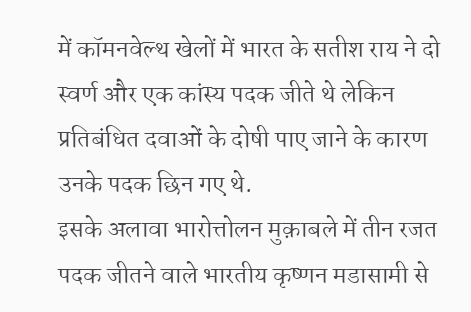में कॉमनवेल्थ खेलों में भारत के सतीश राय ने दो स्वर्ण और एक कांस्य पदक जीते थे लेकिन प्रतिबंधित दवाओं के दोषी पाए जाने के कारण उनके पदक छिन गए थे.
इसके अलावा भारोत्तोलन मुक़ाबले में तीन रजत पदक जीतने वाले भारतीय कृष्णन मडासामी से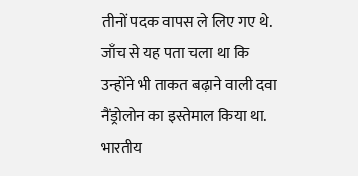तीनों पदक वापस ले लिए गए थे.
जाँच से यह पता चला था कि उन्होंने भी ताकत बढ़ाने वाली दवा नैंड्रोलोन का इस्तेमाल किया था.
भारतीय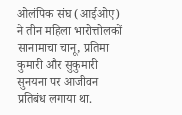ओलंपिक संघ (आईओए) ने तीन महिला भारोत्तोलकों सानामाचा चानू, प्रतिमा कुमारी और सुकुमारी सुनयना पर आजीवन प्रतिबंध लगाया था.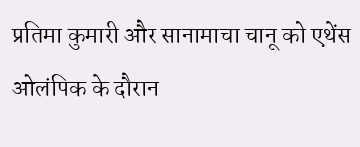प्रतिमा कुमारी और सानामाचा चानू को एथेंस ओलंपिक के दौरान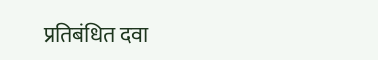प्रतिबंधित दवा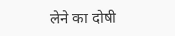लेने का दोषी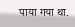पाया गया था.